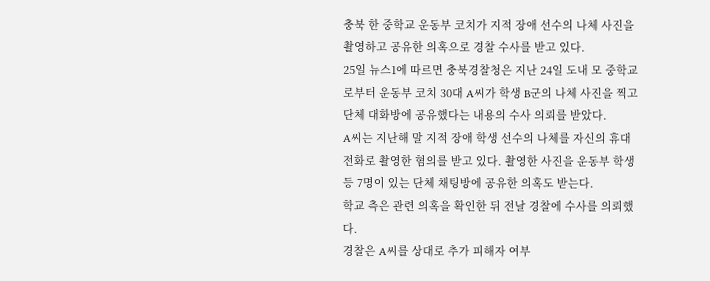충북 한 중학교 운동부 코치가 지적 장애 선수의 나체 사진을 촬영하고 공유한 의혹으로 경찰 수사를 받고 있다.
25일 뉴스1에 따르면 충북경찰청은 지난 24일 도내 모 중학교로부터 운동부 코치 30대 A씨가 학생 B군의 나체 사진을 찍고 단체 대화방에 공유했다는 내용의 수사 의뢰를 받았다.
A씨는 지난해 말 지적 장애 학생 선수의 나체를 자신의 휴대전화로 촬영한 혐의를 받고 있다. 촬영한 사진을 운동부 학생 등 7명이 있는 단체 채팅방에 공유한 의혹도 받는다.
학교 측은 관련 의혹을 확인한 뒤 전날 경찰에 수사를 의뢰했다.
경찰은 A씨를 상대로 추가 피해자 여부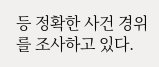등 정확한 사건 경위를 조사하고 있다.